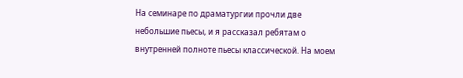На семинаре по драматургии прочли две небольшие пьесы, и я рассказал ребятам о внутренней полноте пьесы классической. На моем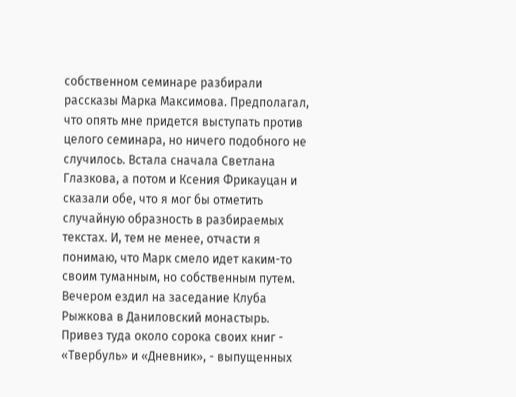собственном семинаре разбирали рассказы Марка Максимова. Предполагал, что опять мне придется выступать против целого семинара, но ничего подобного не случилось. Встала сначала Светлана Глазкова, а потом и Ксения Фрикауцан и сказали обе, что я мог бы отметить случайную образность в разбираемых текстах. И, тем не менее, отчасти я понимаю, что Марк смело идет каким-то своим туманным, но собственным путем.
Вечером ездил на заседание Клуба Рыжкова в Даниловский монастырь. Привез туда около сорока своих книг - «Твербуль» и «Дневник», - выпущенных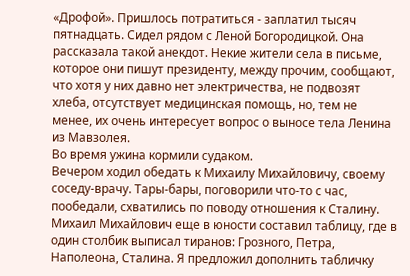«Дрофой». Пришлось потратиться - заплатил тысяч пятнадцать. Сидел рядом с Леной Богородицкой. Она рассказала такой анекдот. Некие жители села в письме, которое они пишут президенту, между прочим, сообщают, что хотя у них давно нет электричества, не подвозят хлеба, отсутствует медицинская помощь, но, тем не менее, их очень интересует вопрос о выносе тела Ленина из Мавзолея.
Во время ужина кормили судаком.
Вечером ходил обедать к Михаилу Михайловичу, своему соседу-врачу. Тары-бары, поговорили что-то с час, пообедали, схватились по поводу отношения к Сталину. Михаил Михайлович еще в юности составил таблицу, где в один столбик выписал тиранов: Грозного, Петра, Наполеона, Сталина. Я предложил дополнить табличку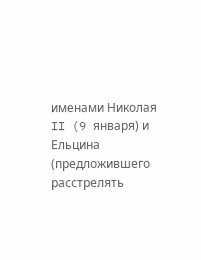именами Николая II (9 января) и Ельцина (предложившего расстрелять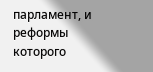парламент, и реформы которого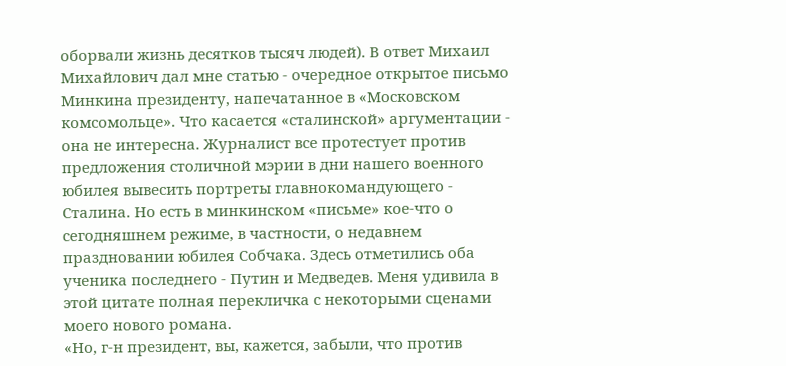оборвали жизнь десятков тысяч людей). В ответ Михаил Михайлович дал мне статью - очередное открытое письмо Минкина президенту, напечатанное в «Московском комсомольце». Что касается «сталинской» аргументации - она не интересна. Журналист все протестует против предложения столичной мэрии в дни нашего военного юбилея вывесить портреты главнокомандующего - Сталина. Но есть в минкинском «письме» кое-что о сегодняшнем режиме, в частности, о недавнем праздновании юбилея Собчака. Здесь отметились оба ученика последнего - Путин и Медведев. Меня удивила в этой цитате полная перекличка с некоторыми сценами моего нового романа.
«Но, г-н президент, вы, кажется, забыли, что против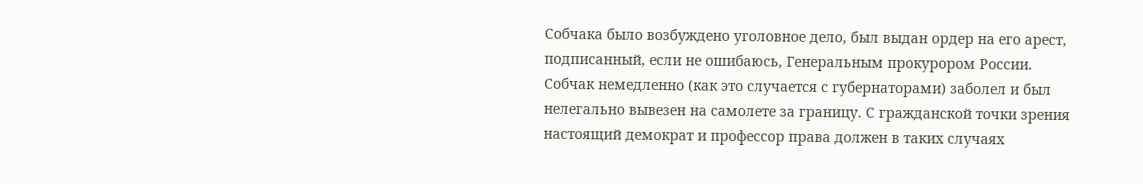Собчака было возбуждено уголовное дело, был выдан ордер на его арест, подписанный, если не ошибаюсь, Генеральным прокурором России. Собчак немедленно (как это случается с губернаторами) заболел и был нелегально вывезен на самолете за границу. С гражданской точки зрения настоящий демократ и профессор права должен в таких случаях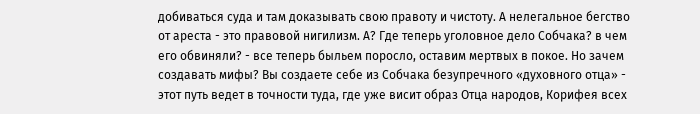добиваться суда и там доказывать свою правоту и чистоту. А нелегальное бегство от ареста - это правовой нигилизм. А? Где теперь уголовное дело Собчака? в чем его обвиняли? - все теперь быльем поросло, оставим мертвых в покое. Но зачем создавать мифы? Вы создаете себе из Собчака безупречного «духовного отца» - этот путь ведет в точности туда, где уже висит образ Отца народов, Корифея всех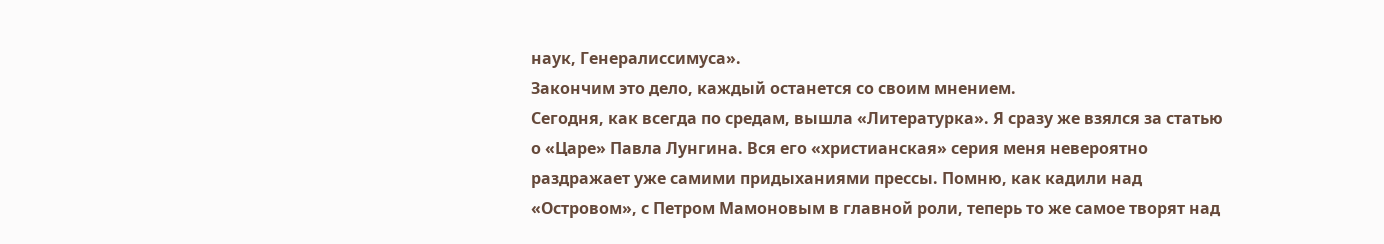наук, Генералиссимуса».
Закончим это дело, каждый останется со своим мнением.
Сегодня, как всегда по средам, вышла «Литературка». Я сразу же взялся за статью о «Царе» Павла Лунгина. Вся его «христианская» серия меня невероятно раздражает уже самими придыханиями прессы. Помню, как кадили над «Островом», с Петром Мамоновым в главной роли, теперь то же самое творят над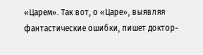«Царем». Так вот, о «Царе», выявляя фантастические ошибки, пишет доктор-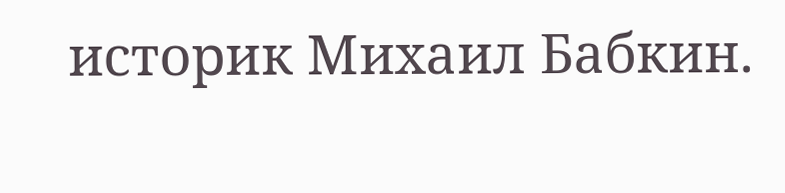историк Михаил Бабкин.